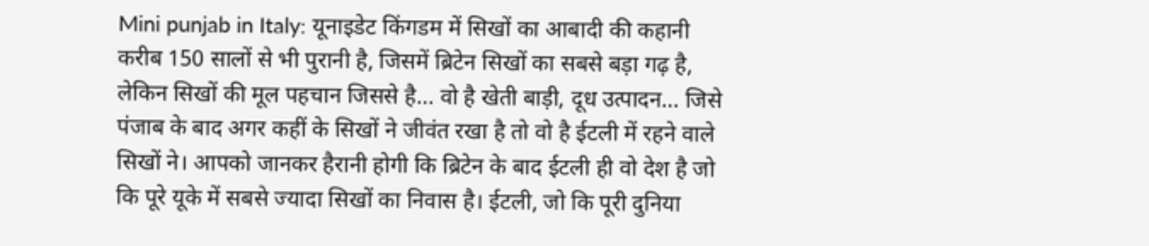Mini punjab in Italy: यूनाइडेट किंगडम में सिखों का आबादी की कहानी करीब 150 सालों से भी पुरानी है, जिसमें ब्रिटेन सिखों का सबसे बड़ा गढ़ है, लेकिन सिखों की मूल पहचान जिससे है… वो है खेती बाड़ी, दूध उत्पादन… जिसे पंजाब के बाद अगर कहीं के सिखों ने जीवंत रखा है तो वो है ईटली में रहने वाले सिखों ने। आपको जानकर हैरानी होगी कि ब्रिटेन के बाद ईटली ही वो देश है जो कि पूरे यूके में सबसे ज्यादा सिखों का निवास है। ईटली, जो कि पूरी दुनिया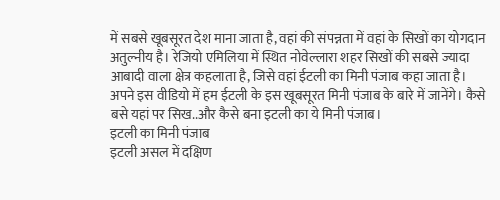में सबसे खूबसूरत देश माना जाता है, वहां की संपन्नता में वहां के सिखों का योगदान अतुल्नीय है। रेजियो एमिलिया में स्थित नोवेल्लारा शहर सिखों की सबसे ज्यादा आबादी वाला क्षेत्र कहलाता है, जिसे वहां ईटली का मिनी पंजाब कहा जाता है। अपने इस वीडियो में हम ईटली के इस खूबसूरत मिनी पंजाब के बारे में जानेंगे। कैसे बसे यहां पर सिख..और कैसे बना इटली का ये मिनी पंजाब।
इटली का मिनी पंजाब
इटली असल में दक्षिण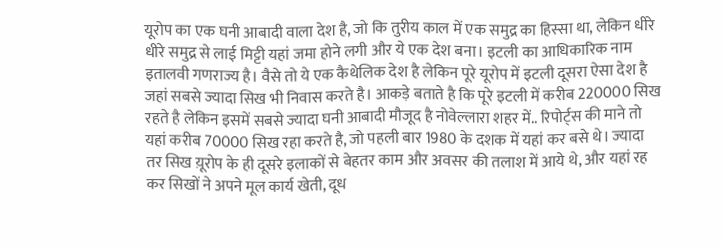यूरोप का एक घनी आबादी वाला देश है, जो कि तुरीय काल में एक समुद्र का हिस्सा था, लेकिन धीरे धीरे समुद्र से लाई मिट्टी यहां जमा होने लगी और ये एक देश बना। इटली का आधिकारिक नाम इतालवी गणराज्य है। वैसे तो ये एक कैथेलिक देश है लेकिन पूरे यूरोप में इटली दूसरा ऐसा देश है जहां सबसे ज्यादा सिख भी निवास करते है। आकड़े बताते है कि पूरे इटली में करीब 220000 सिख रहते है लेकिन इसमें सबसे ज्यादा घनी आबादी मौजूद है नोवेल्लारा शहर में.. रिपोर्ट्स की माने तो यहां करीब 70000 सिख रहा करते है, जो पहली बार 1980 के दशक में यहां कर बसे थे। ज्यादा तर सिख य़ूरोप के ही दूसरे इलाकों से बेहतर काम और अवसर की तलाश में आये थे, और यहां रह कर सिखों ने अपने मूल कार्य खेती, दूध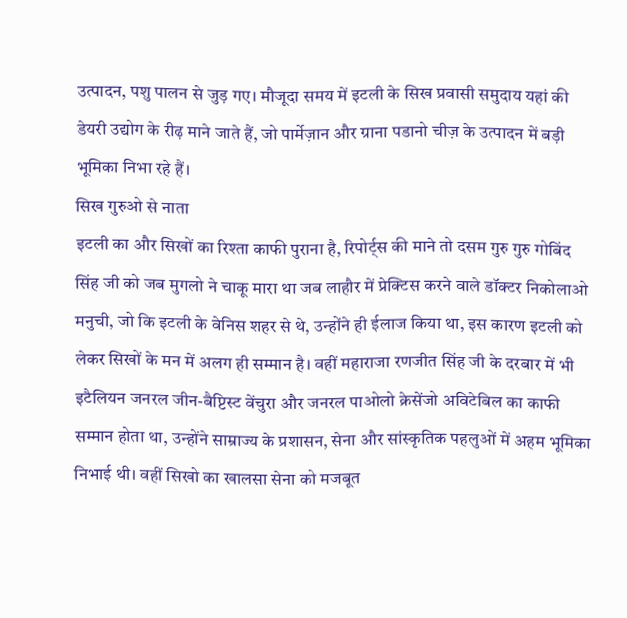उत्पादन, पशु पालन से जुड़ गए। मौजूदा समय में इटली के सिख प्रवासी समुदाय यहां की डेयरी उद्योग के रीढ़ माने जाते हैं, जो पार्मेज़ान और ग्राना पडानो चीज़ के उत्पादन में बड़ी भूमिका निभा रहे हैं।
सिख गुरुओ से नाता
इटली का और सिखों का रिश्ता काफी पुराना है, रिपोर्ट्स की माने तो दसम गुरु गुरु गोबिंद सिंह जी को जब मुगलो ने चाकू मारा था जब लाहौर में प्रेक्टिस करने वाले डॉक्टर निकोलाओ मनुची, जो कि इटली के वेनिस शहर से थे, उन्होंने ही ईलाज किया था, इस कारण इटली को लेकर सिखों के मन में अलग ही सम्मान है। वहीं महाराजा रणजीत सिंह जी के दरबार में भी इटैलियन जनरल जीन-बैप्टिस्ट वेंचुरा और जनरल पाओलो क्रेसेंजो अविटेबिल का काफी सम्मान होता था, उन्होंने साम्राज्य के प्रशासन, सेना और सांस्कृतिक पहलुओं में अहम भूमिका निभाई थी। वहीं सिखो का खालसा सेना को मजबूत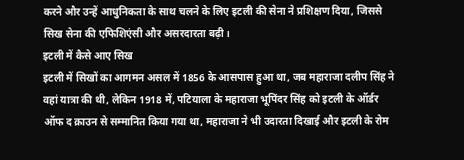करने और उन्हें आधुनिकता के साथ चलने के लिए इटली की सेना ने प्रशिक्षण दिया, जिससे सिख सेना की एफिशिएंसी और असरदारता बढ़ी।
इटली में कैसे आए सिख
इटली में सिखों का आगमन असल में 1856 के आसपास हुआ था, जब महाराजा दलीप सिंह ने वहां यात्रा की थी, लेकिन 1918 में, पटियाला के महाराजा भूपिंदर सिंह को इटली के ऑर्डर ऑफ द क्राउन से सम्मानित किया गया था, महाराजा ने भी उदारता दिखाई और इटली के रोम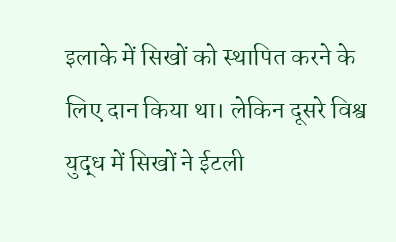इलाके में सिखों को स्थापित करने के लिए दान किया था। लेकिन दूसरे विश्व युद्ध में सिखों ने ईटली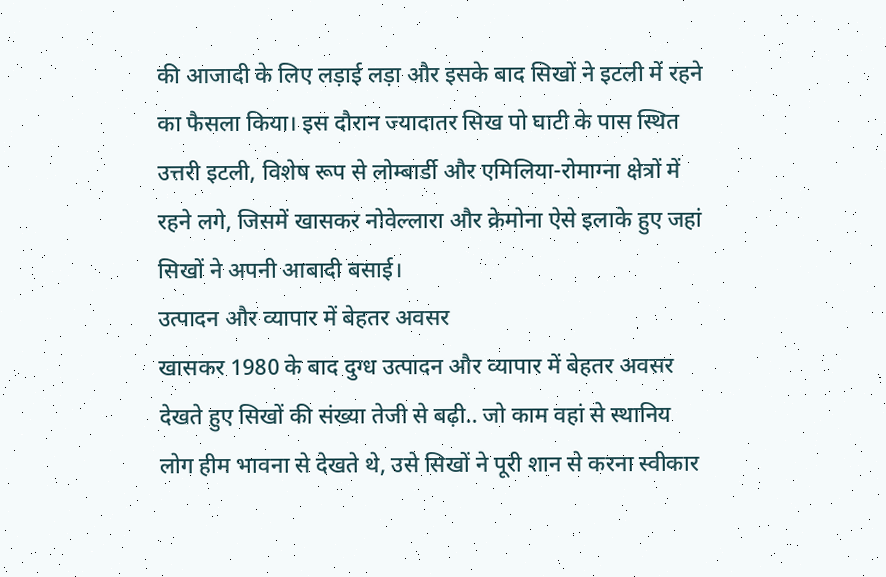की आजादी के लिए लड़ाई लड़ा और इसके बाद सिखों ने इटली में रहने का फैसला किया। इस दौरान ज्यादातर सिख पो घाटी के पास स्थित उत्तरी इटली, विशेष रूप से लोम्बार्डी और एमिलिया-रोमाग्ना क्षेत्रों में रहने लगे, जिसमें खासकर नोवेल्लारा और क्रेमोना ऐसे इलाके हुए जहां सिखों ने अपनी आबादी बसाई।
उत्पादन और व्यापार में बेहतर अवसर
खासकर 1980 के बाद दुग्ध उत्पादन और व्यापार में बेहतर अवसर देखते हुए सिखों की संख्या तेजी से बढ़ी.. जो काम वहां से स्थानिय लोग हीम भावना से देखते थे, उसे सिखों ने पूरी शान से करना स्वीकार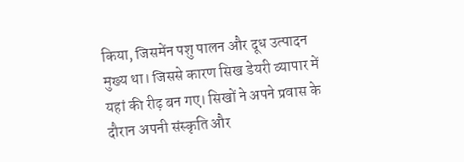किया, जिसमेंन पशु पालन और दूध उत्पादन मुख्य था। जिससे कारण सिख डेयरी व्यापार में यहां की रीढ़ बन गए। सिखों ने अपने प्रवास के दौरान अपनी संस्कृति और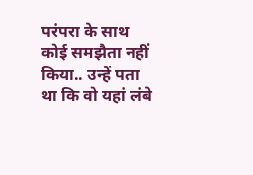परंपरा के साथ कोई समझैता नहीं किया.. उन्हें पता था कि वो यहां लंबे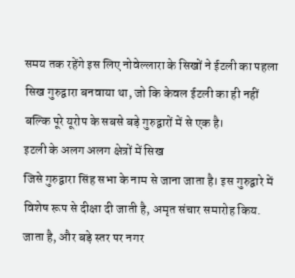समय तक रहेंगे इस लिए नोवेल्लारा के सिखों ने ईटली का पहला सिख गुरुद्वारा बनवाया था, जो कि केवल ईटली का ही नहीं बल्कि पूरे यूरोप के सबसे बड़े गुरुद्वारों में से एक है।
इटली के अलग अलग क्षेत्रों में सिख
जिसे गुरुद्वारा सिंह सभा के नाम से जाना जाता है। इस गुरुद्वारे में विशेष रूप से दीक्षा दी जाती है, अमृत संचार समारोह किय. जाता है, और बड़े स्तर पर नगर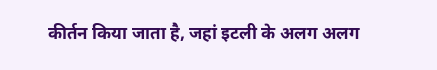कीर्तन किया जाता है, जहां इटली के अलग अलग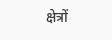क्षेत्रों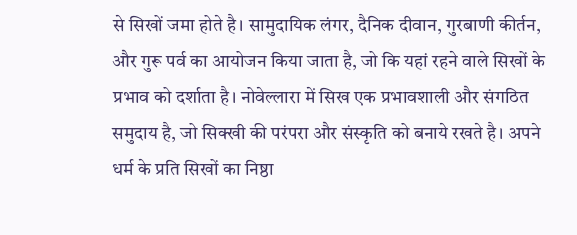से सिखों जमा होते है। सामुदायिक लंगर, दैनिक दीवान, गुरबाणी कीर्तन, और गुरू पर्व का आयोजन किया जाता है, जो कि यहां रहने वाले सिखों के प्रभाव को दर्शाता है। नोवेल्लारा में सिख एक प्रभावशाली और संगठित समुदाय है, जो सिक्खी की परंपरा और संस्कृति को बनाये रखते है। अपने धर्म के प्रति सिखों का निष्ठा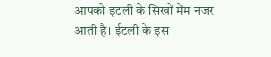आपको इटली के सिखों मेंम नजर आती है। ईटली के इस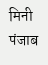मिनी पंजाब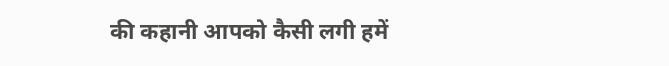की कहानी आपको कैसी लगी हमें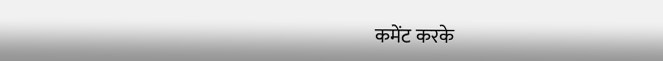कमेंट करके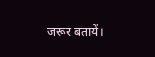जरूर बतायें।